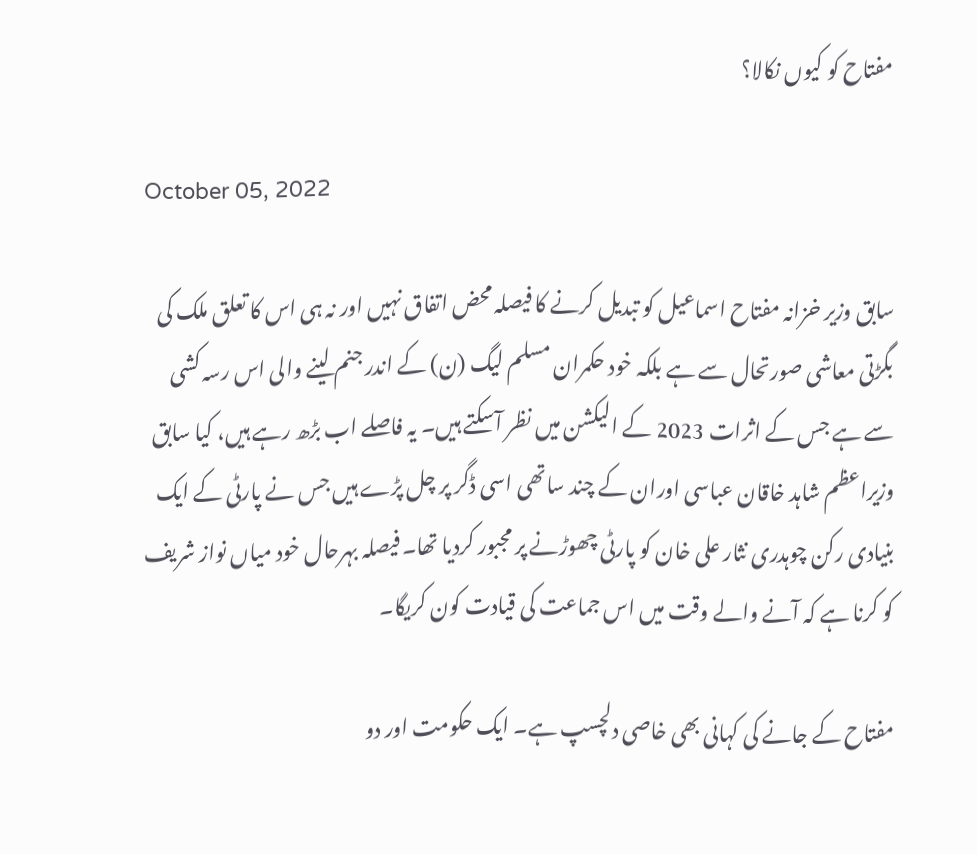مفتاح کو کیوں نکالا؟

October 05, 2022

سابق وزیر خزانہ مفتاح اسماعیل کو تبدیل کرنے کا فیصلہ محض اتفاق نہیں اور نہ ہی اس کا تعلق ملک کی بگڑتی معاشی صورتحال سے ہے بلکہ خود حکمران مسلم لیگ (ن) کے اندر جنم لینے والی اس رسہ کشی سے ہے جس کے اثرات 2023 کے الیکشن میں نظر آسکتے ہیں۔ یہ فاصلے اب بڑھ رہے ہیں، کیا سابق وزیراعظم شاہد خاقان عباسی اوران کے چند ساتھی اسی ڈگر پر چل پڑے ہیں جس نے پارٹی کے ایک بنیادی رکن چوہدری نثار علی خان کو پارٹی چھوڑنے پر مجبور کردیا تھا۔ فیصلہ بہرحال خود میاں نواز شریف کو کرنا ہے کہ آنے والے وقت میں اس جماعت کی قیادت کون کریگا۔

مفتاح کے جانے کی کہانی بھی خاصی دلچسپ ہے۔ ایک حکومت اور دو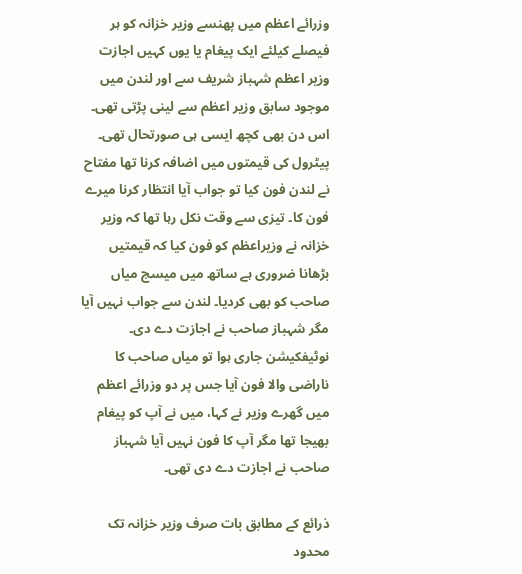وزرائے اعظم میں پھنسے وزیر خزانہ کو ہر فیصلے کیلئے ایک پیغام یا یوں کہیں اجازت وزیر اعظم شہباز شریف سے اور لندن میں موجود سابق وزیر اعظم سے لینی پڑتی تھی۔ اس دن بھی کچھ ایسی ہی صورتحال تھی۔ پیٹرول کی قیمتوں میں اضافہ کرنا تھا مفتاح نے لندن فون کیا تو جواب آیا انتظار کرنا میرے فون کا۔ تیزی سے وقت نکل رہا تھا کہ وزیر خزانہ نے وزیراعظم کو فون کیا کہ قیمتیں بڑھانا ضروری ہے ساتھ میں میسج میاں صاحب کو بھی کردیا۔ لندن سے جواب نہیں آیا مگر شہباز صاحب نے اجازت دے دی۔ نوٹیفکیشن جاری ہوا تو میاں صاحب کا ناراضی والا فون آیا جس پر دو وزرائے اعظم میں گھرے وزیر نے کہا، میں نے آپ کو پیغام بھیجا تھا مگر آپ کا فون نہیں آیا شہباز صاحب نے اجازت دے دی تھی۔

ذرائع کے مطابق بات صرف وزیر خزانہ تک محدود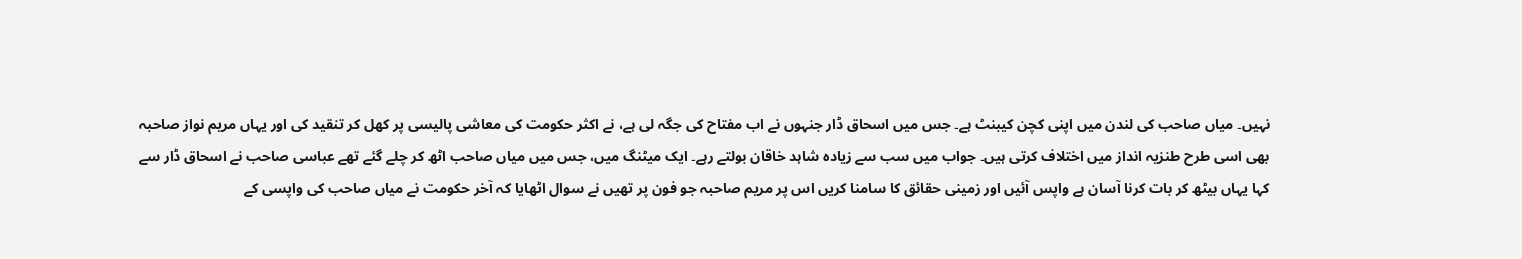نہیں۔ میاں صاحب کی لندن میں اپنی کچن کیبنٹ ہے۔ جس میں اسحاق ڈار جنہوں نے اب مفتاح کی جگہ لی ہے، نے اکثر حکومت کی معاشی پالیسی پر کھل کر تنقید کی اور یہاں مریم نواز صاحبہ بھی اسی طرح طنزیہ انداز میں اختلاف کرتی ہیں۔ جواب میں سب سے زیادہ شاہد خاقان بولتے رہے۔ ایک میٹنگ میں، جس میں میاں صاحب اٹھ کر چلے گئے تھے عباسی صاحب نے اسحاق ڈار سے کہا یہاں بیٹھ کر بات کرنا آسان ہے واپس آئیں اور زمینی حقائق کا سامنا کریں اس پر مریم صاحبہ جو فون پر تھیں نے سوال اٹھایا کہ آخر حکومت نے میاں صاحب کی واپسی کے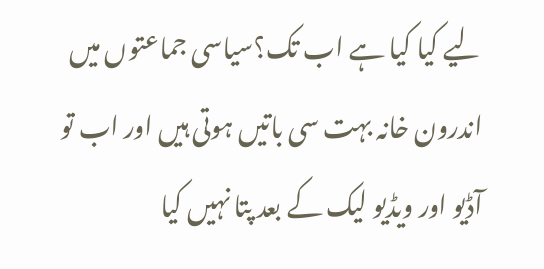لیے کیا کیا ہے اب تک؟سیاسی جماعتوں میں اندرون خانہ بہت سی باتیں ہوتی ہیں اور اب تو آڈیو اور ویڈیو لیک کے بعد پتا نہیں کیا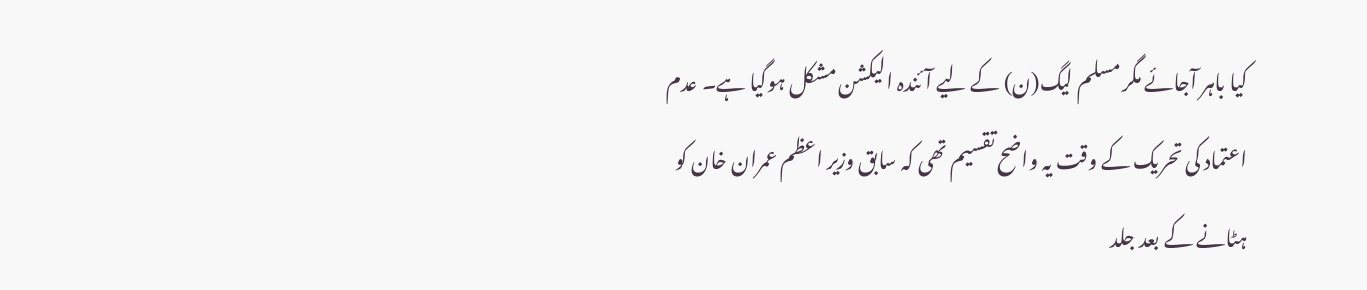کیا باہر آجائے مگر مسلم لیگ(ن) کے لیے آئندہ الیکشن مشکل ہوگیا ہے۔ عدم اعتماد کی تحریک کے وقت یہ واضح تقسیم تھی کہ سابق وزیر اعظم عمران خان کو ہٹانے کے بعد جلد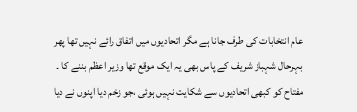عام انتخابات کی طرف جانا ہے مگر اتحادیوں میں اتفاق رائے نہیں تھا پھر بہرحال شہباز شریف کے پاس بھی یہ ایک موقع تھا وزیر اعظم بننے کا ۔ مفتاح کو کبھی اتحادیوں سے شکایت نہیں ہوئی ،جو زخم دیا اپنوں نے دیا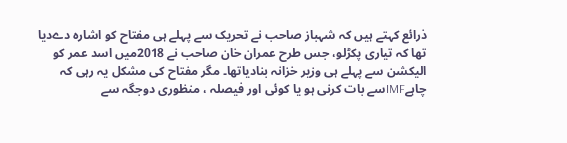ذرائع کہتے ہیں کہ شہباز صاحب نے تحریک سے پہلے ہی مفتاح کو اشارہ دےدیا تھا کہ تیاری پکڑلو، جس طرح عمران خان صاحب نے 2018میں اسد عمر کو الیکشن سے پہلے ہی وزیر خزانہ بنادیاتھا۔ مگر مفتاح کی مشکل یہ رہی کہ چاہےIMFسے بات کرنی ہو یا کوئی اور فیصلہ ، منظوری دوجگہ سے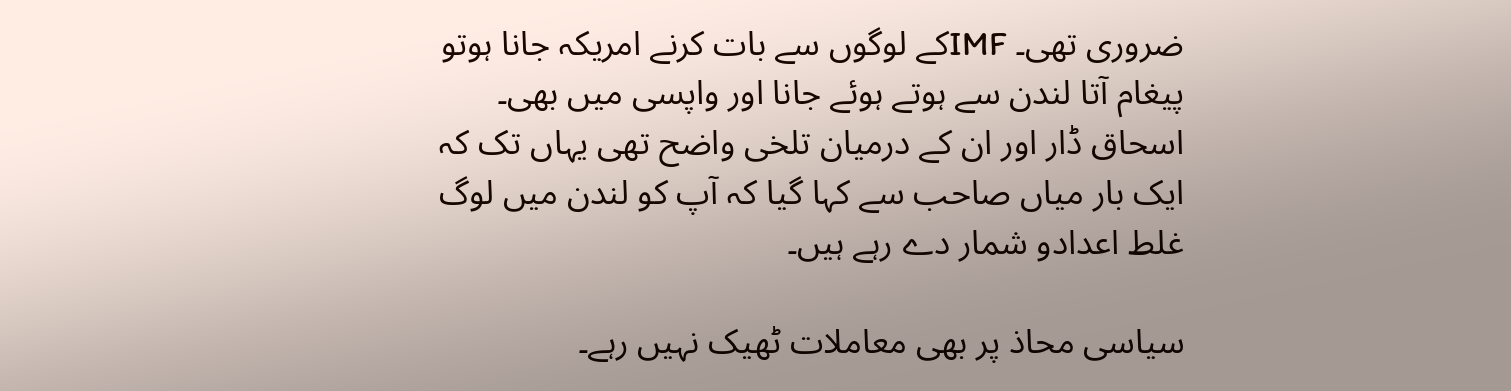ضروری تھی۔ IMFکے لوگوں سے بات کرنے امریکہ جانا ہوتو پیغام آتا لندن سے ہوتے ہوئے جانا اور واپسی میں بھی۔ اسحاق ڈار اور ان کے درمیان تلخی واضح تھی یہاں تک کہ ایک بار میاں صاحب سے کہا گیا کہ آپ کو لندن میں لوگ غلط اعدادو شمار دے رہے ہیں۔

سیاسی محاذ پر بھی معاملات ٹھیک نہیں رہے۔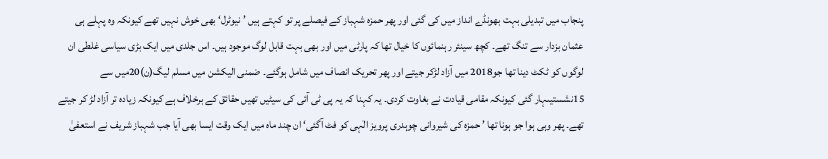پنجاب میں تبدیلی بہت بھونڈے انداز میں کی گئی اور پھر حمزہ شہباز کے فیصلے پر تو کہتے ہیں ’ نیوٹرل‘ بھی خوش نہیں تھے کیونکہ وہ پہلے ہی عثمان بزدار سے تنگ تھے۔ کچھ سینئر رہنمائوں کا خیال تھا کہ پارٹی میں اور بھی بہت قابل لوگ موجود ہیں۔ اس جلدی میں ایک بڑی سیاسی غلطی ان لوگوں کو ٹکٹ دینا تھا جو2018 میں آزاد لڑکر جیتے اور پھر تحریک انصاف میں شامل ہوگئے۔ ضمنی الیکشن میں مسلم لیگ(ن)20میں سے 15نشستیںہار گئی کیونکہ مقامی قیادت نے بغاوت کردی۔ یہ کہنا کہ یہ پی ٹی آئی کی سیٹیں تھیں حقائق کے برخلاف ہے کیونکہ زیادہ تر آزاد لڑ کر جیتے تھے۔ پھر وہی ہوا جو ہونا تھا ’ حمزہ کی شیروانی چوہدری پرویز الٰہی کو فٹ آگئی‘ ان چند ماہ میں ایک وقت ایسا بھی آیا جب شہباز شریف نے استعفیٰ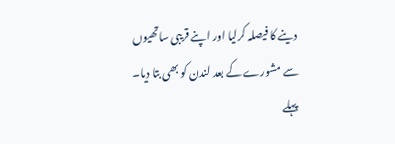دینے کا فیصلہ کرلیا اور اپنے قریبی ساتھیوں سے مشورے کے بعد لندن کو بھی بتا دیا۔ پہلے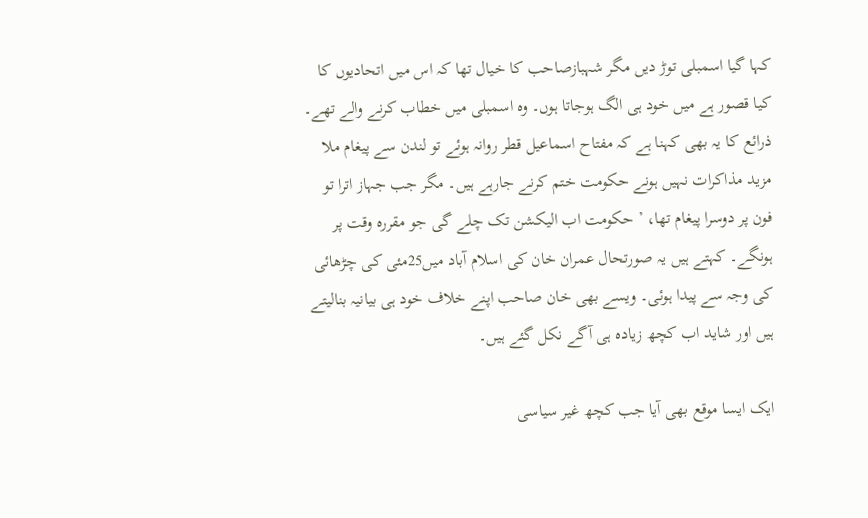کہا گیا اسمبلی توڑ دیں مگر شہبازصاحب کا خیال تھا کہ اس میں اتحادیوں کا کیا قصور ہے میں خود ہی الگ ہوجاتا ہوں۔ وہ اسمبلی میں خطاب کرنے والے تھے۔ ذرائع کا یہ بھی کہنا ہے کہ مفتاح اسماعیل قطر روانہ ہوئے تو لندن سے پیغام ملا مزید مذاکرات نہیں ہونے حکومت ختم کرنے جارہے ہیں۔ مگر جب جہاز اترا تو فون پر دوسرا پیغام تھا، ’ حکومت اب الیکشن تک چلے گی جو مقررہ وقت پر ہونگے۔ کہتے ہیں یہ صورتحال عمران خان کی اسلام آباد میں25مئی کی چڑھائی کی وجہ سے پیدا ہوئی۔ ویسے بھی خان صاحب اپنے خلاف خود ہی بیانیہ بنالیتے ہیں اور شاید اب کچھ زیادہ ہی آگے نکل گئے ہیں۔

ایک ایسا موقع بھی آیا جب کچھ غیر سیاسی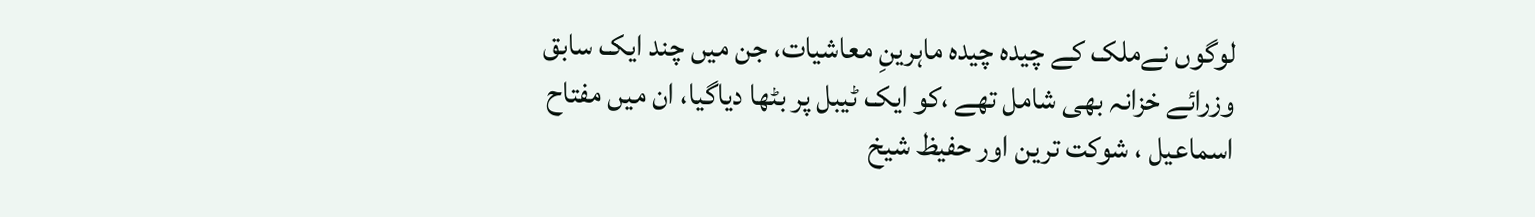لوگوں نےملک کے چیدہ چیدہ ماہرینِ معاشیات، جن میں چند ایک سابق وزرائے خزانہ بھی شامل تھے ،کو ایک ٹیبل پر بٹھا دیاگیا، ان میں مفتاح اسماعیل ، شوکت ترین اور حفیظ شیخ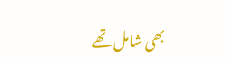بھی شامل تھے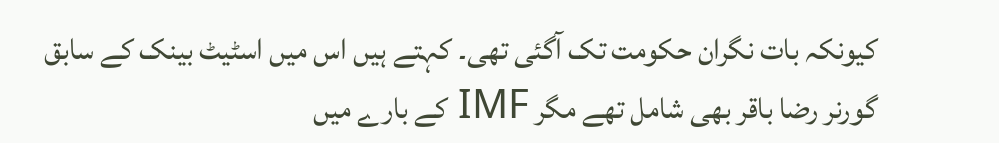کیونکہ بات نگران حکومت تک آگئی تھی۔ کہتے ہیں اس میں اسٹیٹ بینک کے سابق گورنر رضا باقر بھی شامل تھے مگر IMF کے بارے میں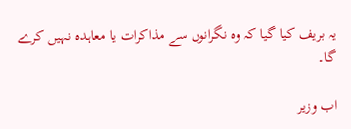یہ بریف کیا گیا کہ وہ نگرانوں سے مذاکرات یا معاہدہ نہیں کرے گا۔

اب وزیر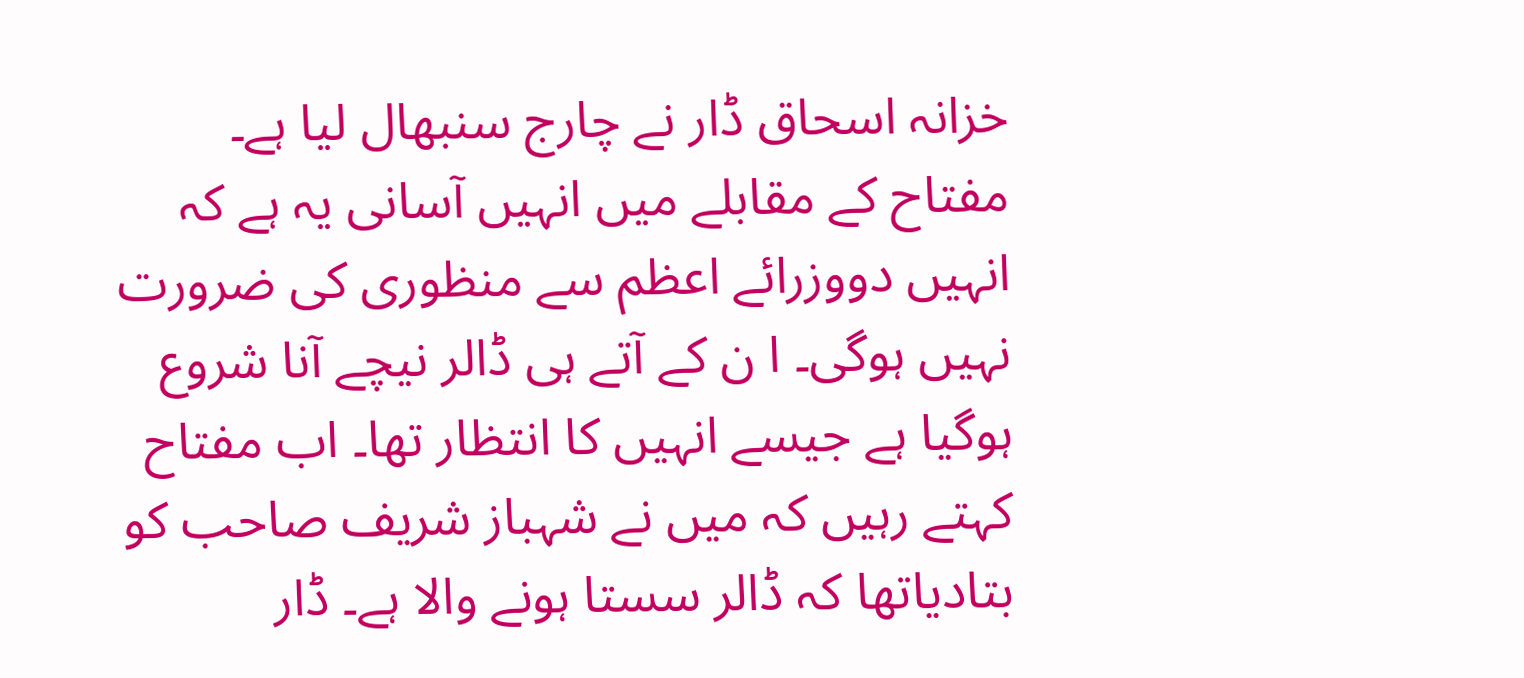خزانہ اسحاق ڈار نے چارج سنبھال لیا ہے۔ مفتاح کے مقابلے میں انہیں آسانی یہ ہے کہ انہیں دووزرائے اعظم سے منظوری کی ضرورت نہیں ہوگی۔ ا ن کے آتے ہی ڈالر نیچے آنا شروع ہوگیا ہے جیسے انہیں کا انتظار تھا۔ اب مفتاح کہتے رہیں کہ میں نے شہباز شریف صاحب کو بتادیاتھا کہ ڈالر سستا ہونے والا ہے۔ ڈار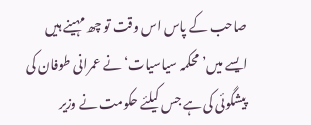صاحب کے پاس اس وقت تو چھ مہینے ہیں ایسے میں’ محکمہ سیاسیات‘ نے عمرانی طوفان کی پیشگوئی کی ہے جس کیلئے حکومت نے وزیر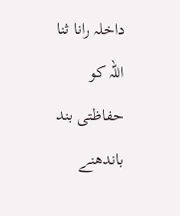داخلہ رانا ثنا اللہ کو حفاظتی بند باندھنے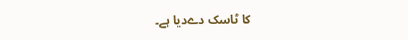کا ٹاسک دےدیا ہے۔